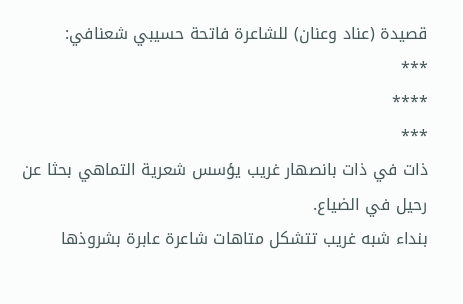قصيدة (عناد وعنان) للشاعرة فاتحة حسيبي شعنافي:
***
****
***
ذات في ذات بانصهار غريب يؤسس شعرية التماهي بحثا عن رحيل في الضياع.
بنداء شبه غريب تتشكل متاهات شاعرة عابرة بشروذها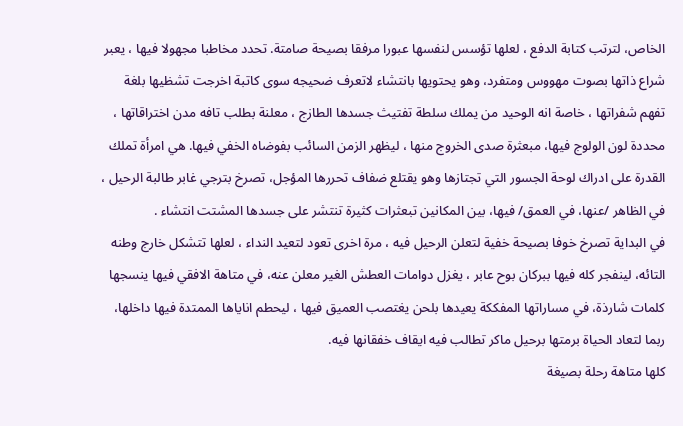الخاص، لترتب كتابة الدفع ، لعلها تؤسس لنفسها عبورا مرفقا بصيحة صامتة. تحدد مخاطبا مجهولا فيها ، يعبر شراع ذاتها بصوت مهووس ومتفرد، وهو يحتويها بانتشاء لاتعرف ضحيجه سوى كاتبة اخرجت تشظيها بلغة تفهم شفراتها ، خاصة انه الوحيد من يملك سلطة تفتيث جسدها الطازج ، معلنة بطلب تافه مدن اختراقاتها ، محددة لون الولوج فيها، مبعثرة صدى الخروج منها ، ليظهر الزمن السائب بفوضاه الخفي فيها. هي امرأة تملك القدرة على ادراك لوحة الجسور التي تجتازها وهو يقتلع ضفاف تحررها المؤجل، تصرخ بترجي غابر طالبة الرحيل ، في الظاهر /عنها، في العمق/ فيها، بين المكانين تبعثرات كثيرة تنتشر على جسدها المشتت انتشاء .
في البداية تصرخ خوفا بصيحة خفية لتعلن الرحيل فيه ، مرة اخرى تعود لتعيد النداء ، لعلها تتشكل خارج وطنه التائه، لينفجر كله فيها ببركان بوح عابر ، يغزل دوامات العطش الغير معلن عنه، في متاهة الافقي فيها ينسجها كلمات شارذة، في مساراتها المفككة يعيدها بلحن يغتصب العميق فيها ، ليحطم اناياها الممتدة فيها داخلها، ربما لتعاد الحياة برمتها برحيل ماكر تطالب فيه ايقاف خفقانها فيه.
كلها متاهة رحلة بصيغة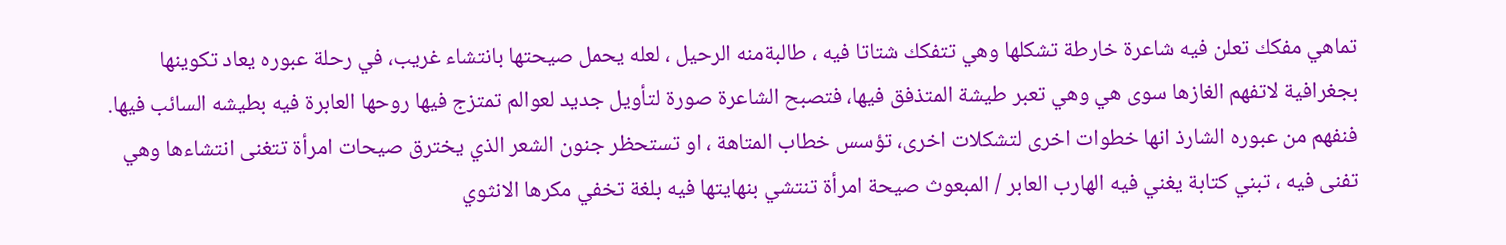تماهي مفكك تعلن فيه شاعرة خارطة تشكلها وهي تتفكك شتاتا فيه ، طالبةمنه الرحيل ، لعله يحمل صيحتها بانتشاء غريب، في رحلة عبوره يعاد تكوينها بجغرافية لاتفهم الغازها سوى هي وهي تعبر طيشة المتذفق فيها، فتصبح الشاعرة صورة لتأويل جديد لعوالم تمتزج فيها روحها العابرة فيه بطيشه السائب فيها. فنفهم من عبوره الشارذ انها خطوات اخرى لتشكلات اخرى، تؤسس خطاب المتاهة ، او تستحظر جنون الشعر الذي يخترق صيحات امرأة تتغنى انتشاءها وهي تفنى فيه ، تبني كتابة يغني فيه الهارب العابر / المبعوث صيحة امرأة تنتشي بنهايتها فيه بلغة تخفي مكرها الانثوي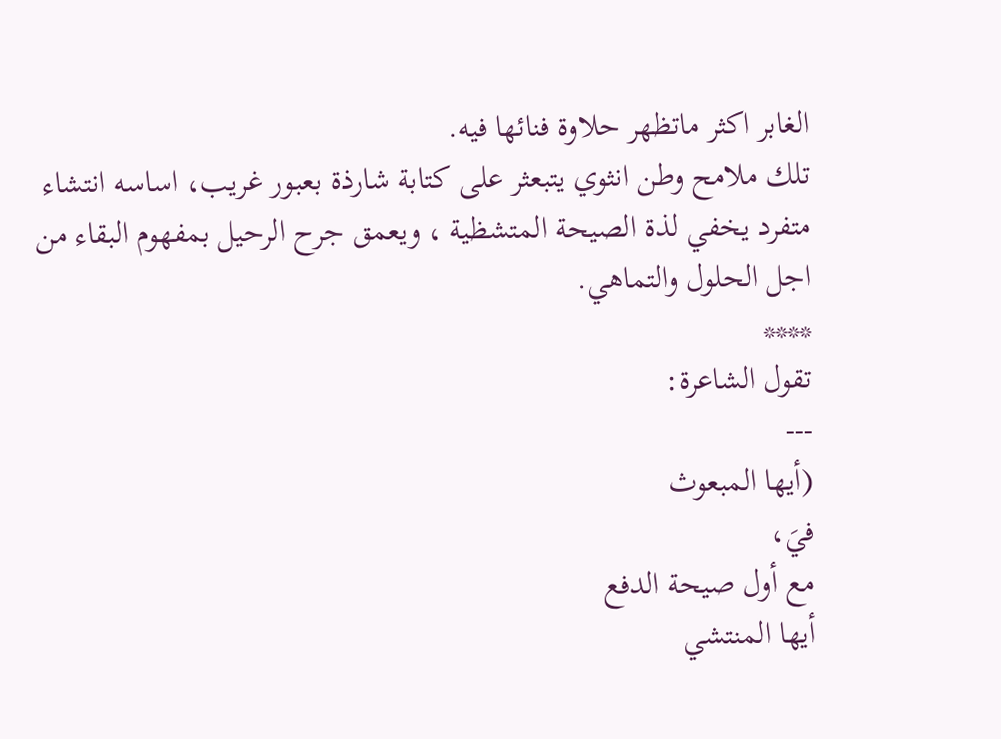الغابر اكثر ماتظهر حلاوة فنائها فيه.
تلك ملامح وطن انثوي يتبعثر على كتابة شارذة بعبور غريب، اساسه انتشاء متفرد يخفي لذة الصيحة المتشظية ، ويعمق جرح الرحيل بمفهوم البقاء من اجل الحلول والتماهي.
****
تقول الشاعرة:
---
(أيها المبعوث
فيَ،
مع أول صيحة الدفع
أيها المنتشي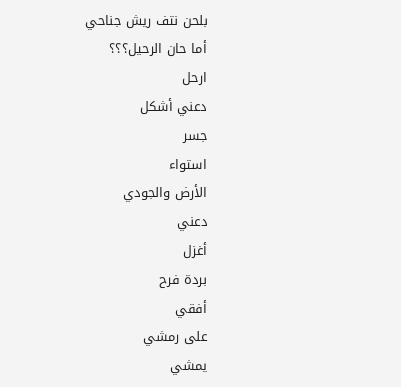بلحن نتف ريش جناحي
أما حان الرحيل؟؟؟
ارحل
دعني أشكل
جسر
استواء
الأرض والجودي
دعني
أغزل
بردة فرح
أفقي
على رمشي
يمشي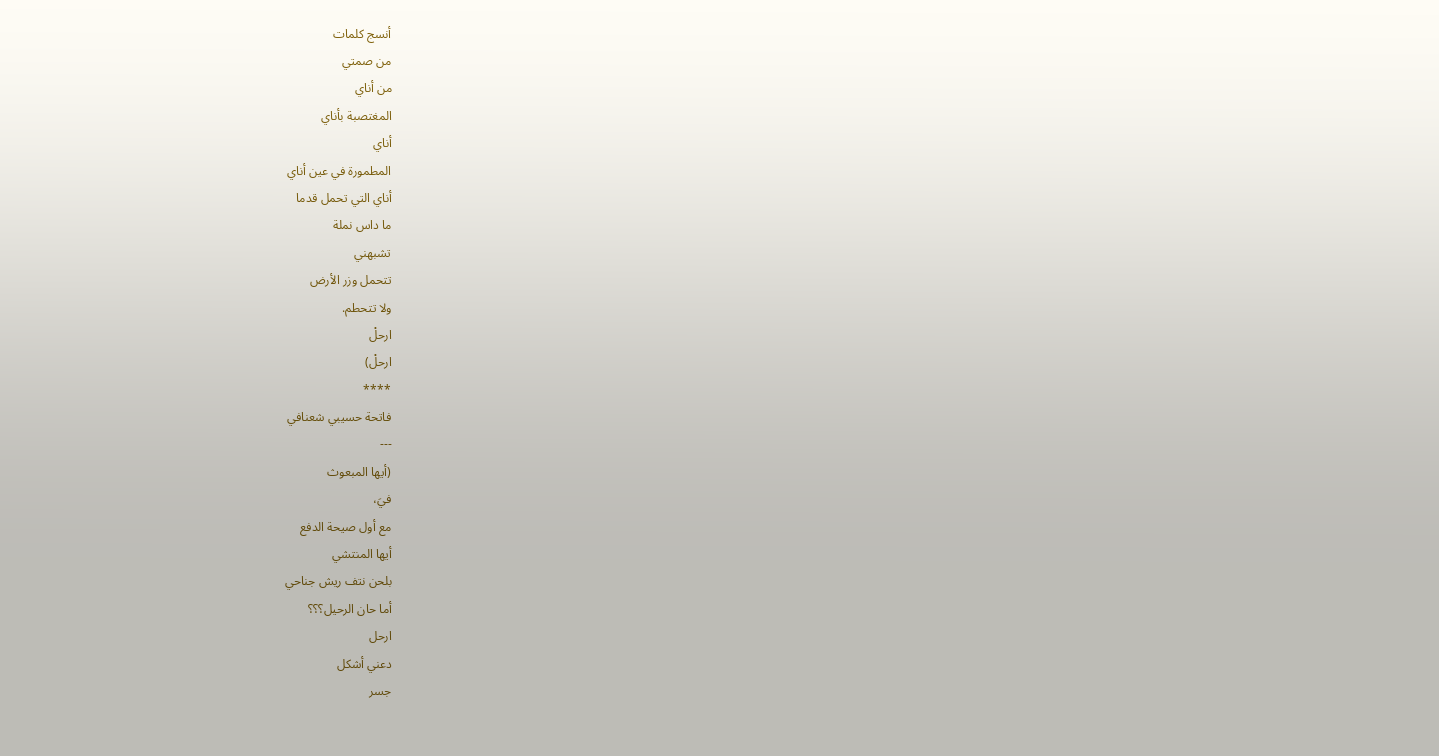أنسج كلمات
من صمتي
من أناي
المغتصبة بأناي
أناي
المطمورة في عين أناي
أناي التي تحمل قدما
ما داس نملة
تشبهني
تتحمل وزر الأرض
ولا تتحطم.
ارحلْ
ارحلْ)
****
فاتحة حسيبي شعنافي
---
(أيها المبعوث
فيَ،
مع أول صيحة الدفع
أيها المنتشي
بلحن نتف ريش جناحي
أما حان الرحيل؟؟؟
ارحل
دعني أشكل
جسر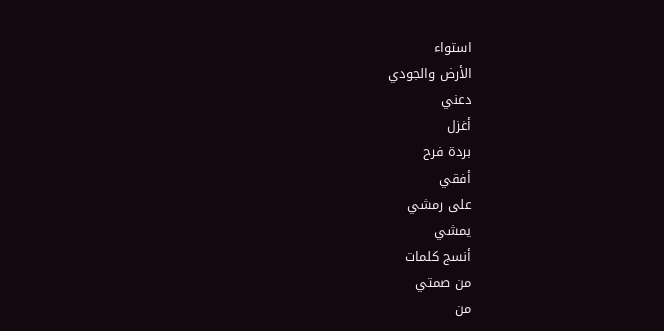استواء
الأرض والجودي
دعني
أغزل
بردة فرح
أفقي
على رمشي
يمشي
أنسج كلمات
من صمتي
من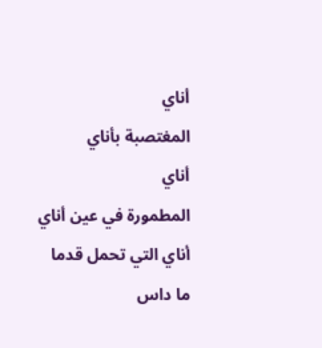أناي
المغتصبة بأناي
أناي
المطمورة في عين أناي
أناي التي تحمل قدما
ما داس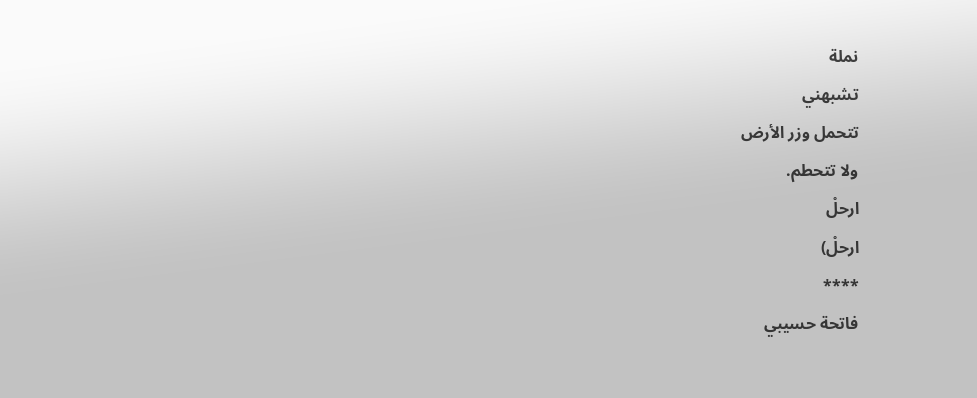نملة
تشبهني
تتحمل وزر الأرض
ولا تتحطم.
ارحلْ
ارحلْ)
****
فاتحة حسيبي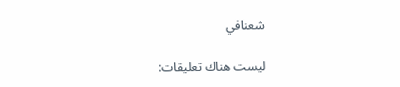شعنافي

ليست هناك تعليقات: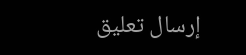إرسال تعليق